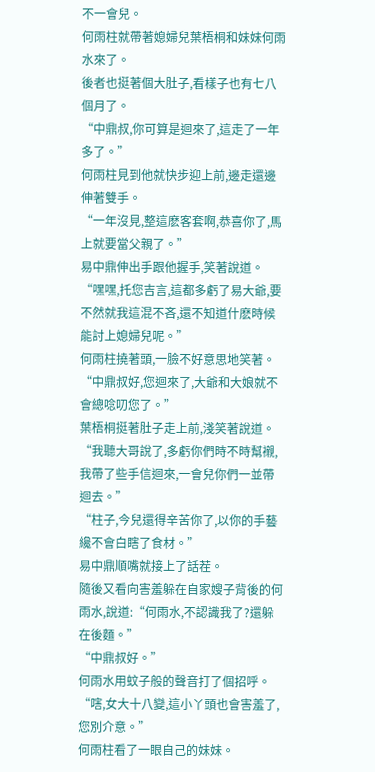不一會兒。
何雨柱就帶著媳婦兒葉梧桐和妹妹何雨水來了。
後者也挺著個大肚子,看樣子也有七八個月了。
“中鼎叔,你可算是迴來了,這走了一年多了。”
何雨柱見到他就快步迎上前,邊走還邊伸著雙手。
“一年沒見,整這麽客套啊,恭喜你了,馬上就要當父親了。”
易中鼎伸出手跟他握手,笑著說道。
“嘿嘿,托您吉言,這都多虧了易大爺,要不然就我這混不吝,還不知道什麽時候能討上媳婦兒呢。”
何雨柱撓著頭,一臉不好意思地笑著。
“中鼎叔好,您迴來了,大爺和大娘就不會總唸叨您了。”
葉梧桐挺著肚子走上前,淺笑著說道。
“我聽大哥說了,多虧你們時不時幫襯,我帶了些手信迴來,一會兒你們一並帶迴去。”
“柱子,今兒還得辛苦你了,以你的手藝纔不會白瞎了食材。”
易中鼎順嘴就接上了話茬。
隨後又看向害羞躲在自家嫂子背後的何雨水,說道:“何雨水,不認識我了?還躲在後麵。”
“中鼎叔好。”
何雨水用蚊子般的聲音打了個招呼。
“嗐,女大十八變,這小丫頭也會害羞了,您別介意。”
何雨柱看了一眼自己的妹妹。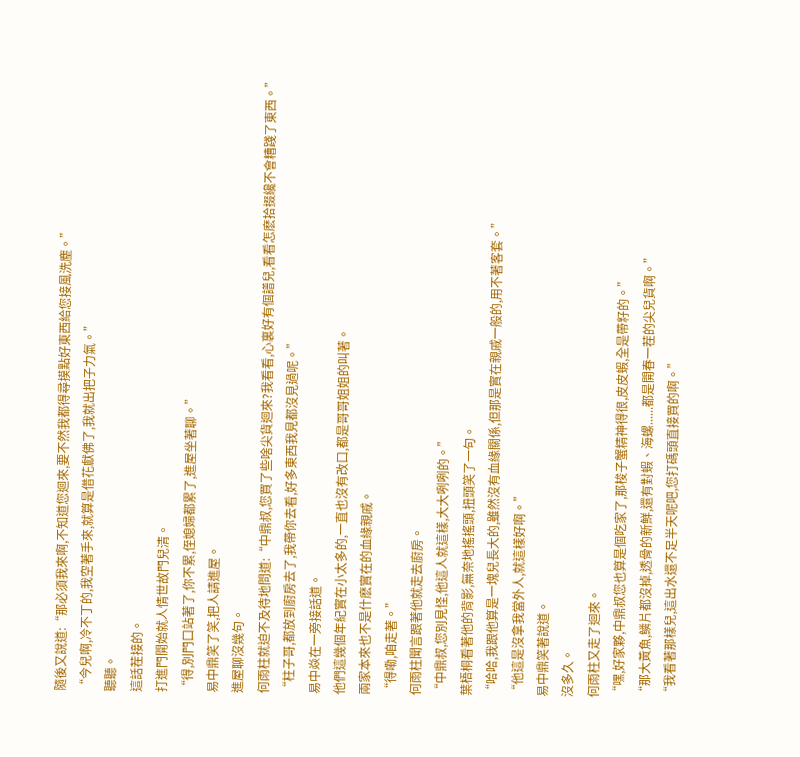隨後又說道:“那必須我來啊,不知道您迴來,要不然我都得尋摸點好東西給您接風洗塵。”
“今兒啊,冷不丁的,我空著手來,就算是借花獻佛了,我就出把子力氣。”
聽聽。
這話茬接的。
打進門開始就人情世故門兒清。
“得,別門口站著了,你不累,侄媳婦都累了,進屋坐著聊。”
易中鼎笑了笑,把人請進屋。
進屋聊沒幾句。
何雨柱就迫不及待地問道:“中鼎叔,您買了些啥尖貨迴來?我看看,心裏好有個譜兒,看看怎麽拾掇纔不會糟踐了東西。”
“柱子哥,都放到廚房去了,我帶你去看,好多東西我見都沒見過呢。”
易中焱在一旁接話道。
他們這幾個年紀實在小太多的,一直也沒有改口,都是哥哥姐姐的叫著。
兩家本來也不是什麽實在的血緣親戚。
“得嘞,咱走著。”
何雨柱聞言跟著他就走去廚房。
“中鼎叔,您別見怪,他這人就這樣,大大咧咧的。”
葉梧桐看著他的背影,無奈地搖搖頭,扭頭笑了一句。
“哈哈,我跟他算是一塊兒長大的,雖然沒有血緣關係,但那是實在親戚一般的,用不著客套。”
“他這是沒拿我當外人,就這樣好啊。”
易中鼎笑著說道。
沒多久。
何雨柱又走了迴來。
“嘿,好家夥,中鼎叔您也算是個吃家了,那梭子蟹精神得很,皮皮蝦,全是帶籽的。”
“那大黃魚,鱗片都沒掉,透骨的新鮮,還有對蝦、海螺......都是開春一茬的尖兒貨啊。”
“我看著那樣兒,這出水還不足半天呢吧,您打碼頭直接買的啊。”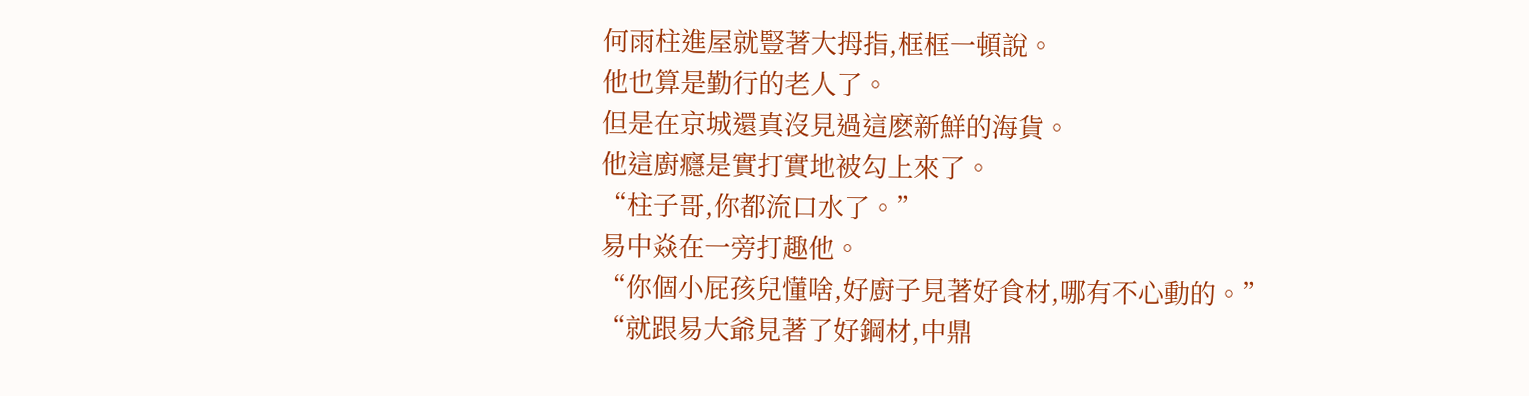何雨柱進屋就豎著大拇指,框框一頓說。
他也算是勤行的老人了。
但是在京城還真沒見過這麽新鮮的海貨。
他這廚癮是實打實地被勾上來了。
“柱子哥,你都流口水了。”
易中焱在一旁打趣他。
“你個小屁孩兒懂啥,好廚子見著好食材,哪有不心動的。”
“就跟易大爺見著了好鋼材,中鼎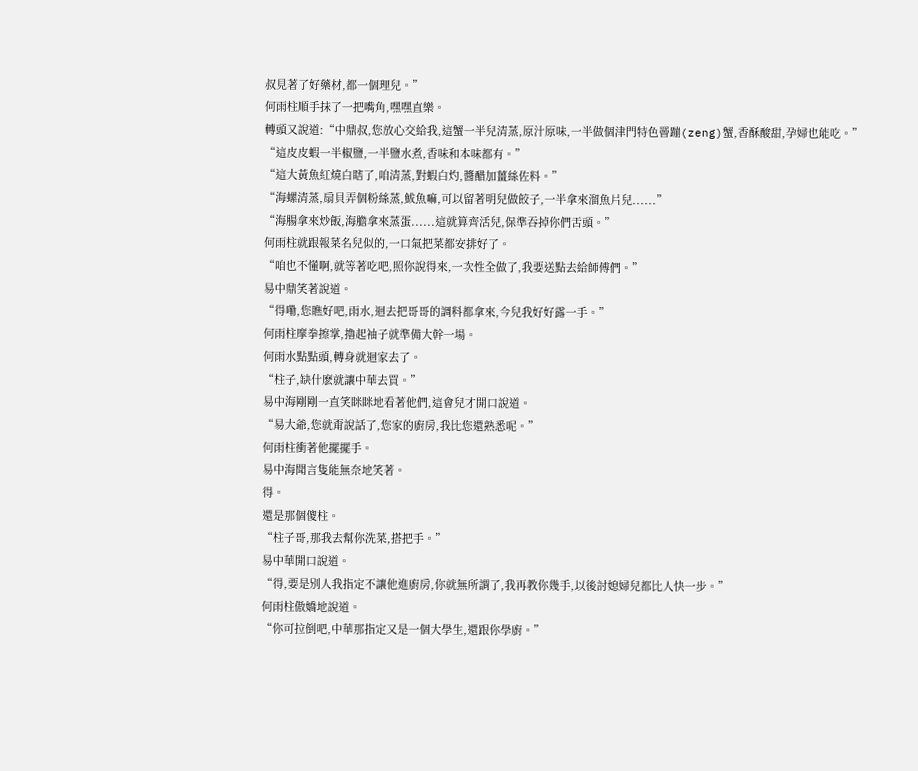叔見著了好藥材,都一個理兒。”
何雨柱順手抹了一把嘴角,嘿嘿直樂。
轉頭又說道:“中鼎叔,您放心交給我,這蟹一半兒清蒸,原汁原味,一半做個津門特色罾蹦(zeng)蟹,香酥酸甜,孕婦也能吃。”
“這皮皮蝦一半椒鹽,一半鹽水煮,香味和本味都有。”
“這大黃魚紅燒白瞎了,咱清蒸,對蝦白灼,醬醋加薑絲佐料。”
“海螺清蒸,扇貝弄個粉絲蒸,鮁魚嘛,可以留著明兒做餃子,一半拿來溜魚片兒......”
“海腸拿來炒飯,海膽拿來蒸蛋......這就算齊活兒,保準吞掉你們舌頭。”
何雨柱就跟報菜名兒似的,一口氣把菜都安排好了。
“咱也不懂啊,就等著吃吧,照你說得來,一次性全做了,我要送點去給師傅們。”
易中鼎笑著說道。
“得嘞,您瞧好吧,雨水,迴去把哥哥的調料都拿來,今兒我好好露一手。”
何雨柱摩拳擦掌,擼起袖子就準備大幹一場。
何雨水點點頭,轉身就迴家去了。
“柱子,缺什麽就讓中華去買。”
易中海剛剛一直笑眯眯地看著他們,這會兒才開口說道。
“易大爺,您就甭說話了,您家的廚房,我比您還熟悉呢。”
何雨柱衝著他擺擺手。
易中海聞言隻能無奈地笑著。
得。
還是那個傻柱。
“柱子哥,那我去幫你洗菜,搭把手。”
易中華開口說道。
“得,要是別人我指定不讓他進廚房,你就無所謂了,我再教你幾手,以後討媳婦兒都比人快一步。”
何雨柱傲嬌地說道。
“你可拉倒吧,中華那指定又是一個大學生,還跟你學廚。”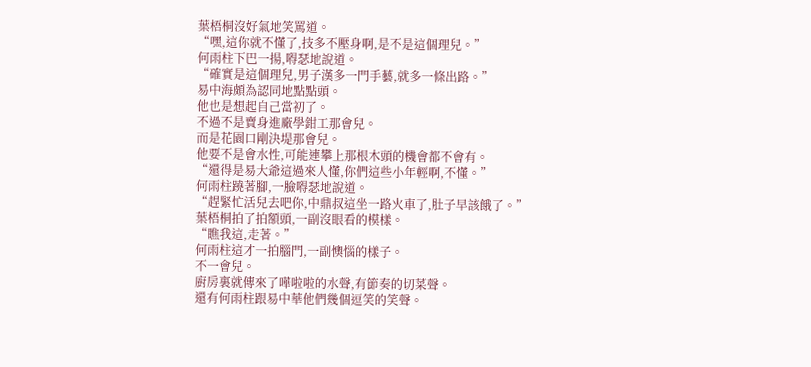葉梧桐沒好氣地笑罵道。
“嘿,這你就不懂了,技多不壓身啊,是不是這個理兒。”
何雨柱下巴一揚,嘚瑟地說道。
“確實是這個理兒,男子漢多一門手藝,就多一條出路。”
易中海頗為認同地點點頭。
他也是想起自己當初了。
不過不是賣身進廠學鉗工那會兒。
而是花園口剛決堤那會兒。
他要不是會水性,可能連攀上那根木頭的機會都不會有。
“還得是易大爺這過來人懂,你們這些小年輕啊,不懂。”
何雨柱蹺著腳,一臉嘚瑟地說道。
“趕緊忙活兒去吧你,中鼎叔這坐一路火車了,肚子早該餓了。”
葉梧桐拍了拍額頭,一副沒眼看的模樣。
“瞧我這,走著。”
何雨柱這才一拍腦門,一副懊惱的樣子。
不一會兒。
廚房裏就傳來了嘩啦啦的水聲,有節奏的切菜聲。
還有何雨柱跟易中華他們幾個逗笑的笑聲。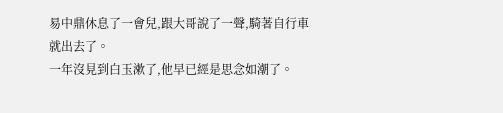易中鼎休息了一會兒,跟大哥說了一聲,騎著自行車就出去了。
一年沒見到白玉漱了,他早已經是思念如潮了。